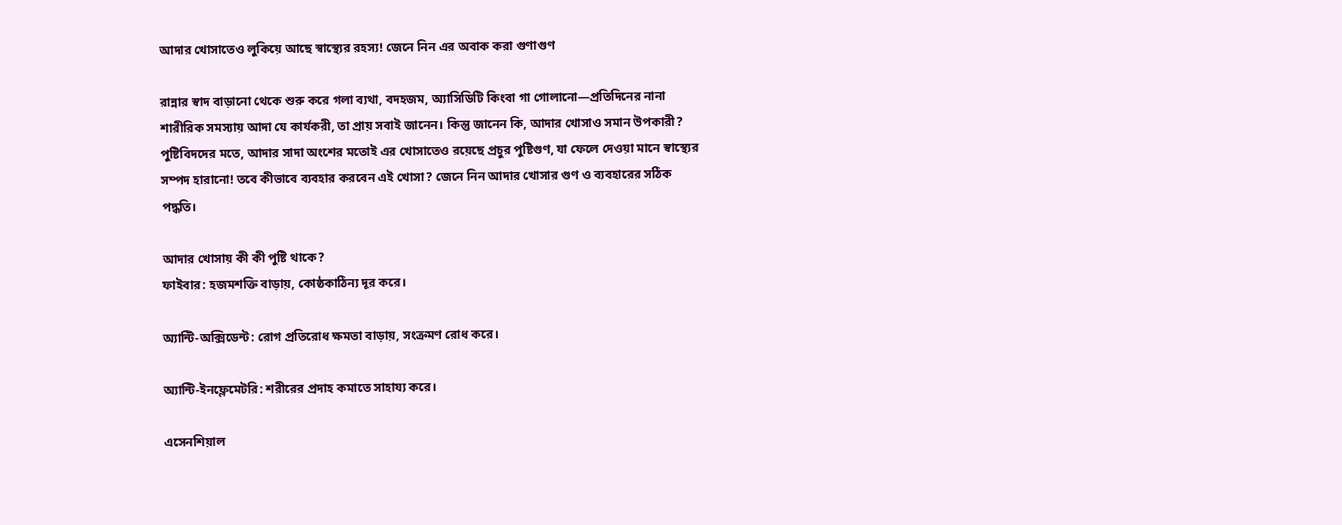আদার খোসাতেও লুকিয়ে আছে স্বাস্থ্যের রহস্য! জেনে নিন এর অবাক করা গুণাগুণ

রান্নার স্বাদ বাড়ানো থেকে শুরু করে গলা ব্যথা, বদহজম, অ্যাসিডিটি কিংবা গা গোলানো—প্রতিদিনের নানা শারীরিক সমস্যায় আদা যে কার্যকরী, তা প্রায় সবাই জানেন। কিন্তু জানেন কি, আদার খোসাও সমান উপকারী? পুষ্টিবিদদের মতে, আদার সাদা অংশের মতোই এর খোসাতেও রয়েছে প্রচুর পুষ্টিগুণ, যা ফেলে দেওয়া মানে স্বাস্থ্যের সম্পদ হারানো! তবে কীভাবে ব্যবহার করবেন এই খোসা? জেনে নিন আদার খোসার গুণ ও ব্যবহারের সঠিক পদ্ধতি।

আদার খোসায় কী কী পুষ্টি থাকে?
ফাইবার: হজমশক্তি বাড়ায়, কোষ্ঠকাঠিন্য দূর করে।

অ্যান্টি-অক্সিডেন্ট: রোগ প্রতিরোধ ক্ষমতা বাড়ায়, সংক্রমণ রোধ করে।

অ্যান্টি-ইনফ্লেমেটরি: শরীরের প্রদাহ কমাতে সাহায্য করে।

এসেনশিয়াল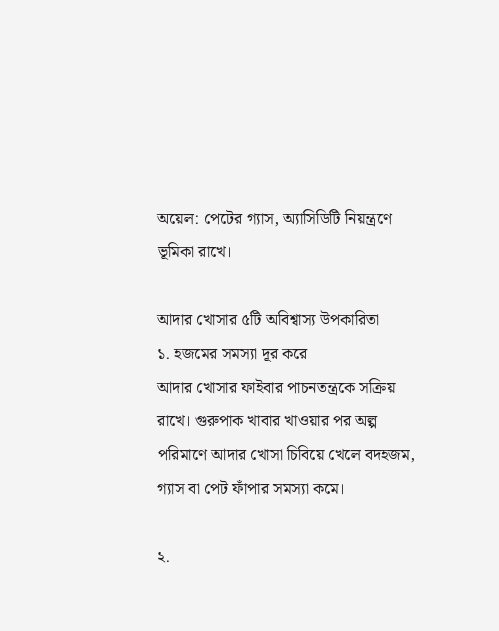অয়েল: পেটের গ্যাস, অ্যাসিডিটি নিয়ন্ত্রণে ভূমিকা রাখে।

আদার খোসার ৫টি অবিশ্বাস্য উপকারিতা
১. হজমের সমস্যা দূর করে
আদার খোসার ফাইবার পাচনতন্ত্রকে সক্রিয় রাখে। গুরুপাক খাবার খাওয়ার পর অল্প পরিমাণে আদার খোসা চিবিয়ে খেলে বদহজম, গ্যাস বা পেট ফাঁপার সমস্যা কমে।

২.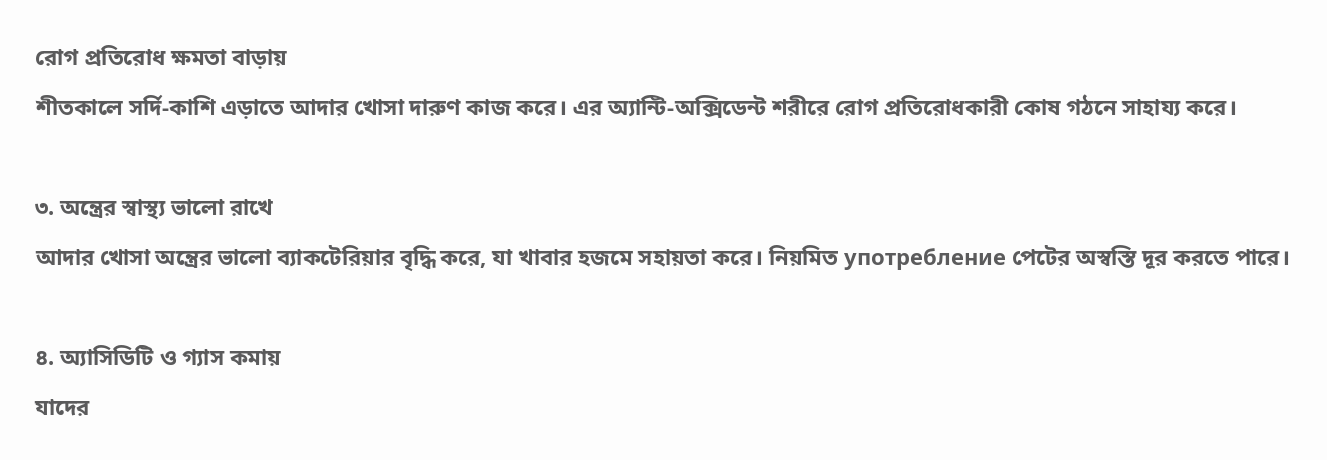রোগ প্রতিরোধ ক্ষমতা বাড়ায়
শীতকালে সর্দি-কাশি এড়াতে আদার খোসা দারুণ কাজ করে। এর অ্যান্টি-অক্সিডেন্ট শরীরে রোগ প্রতিরোধকারী কোষ গঠনে সাহায্য করে।

৩. অন্ত্রের স্বাস্থ্য ভালো রাখে
আদার খোসা অন্ত্রের ভালো ব্যাকটেরিয়ার বৃদ্ধি করে, যা খাবার হজমে সহায়তা করে। নিয়মিত употребление পেটের অস্বস্তি দূর করতে পারে।

৪. অ্যাসিডিটি ও গ্যাস কমায়
যাদের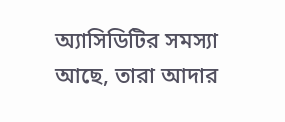অ্যাসিডিটির সমস্যা আছে, তারা আদার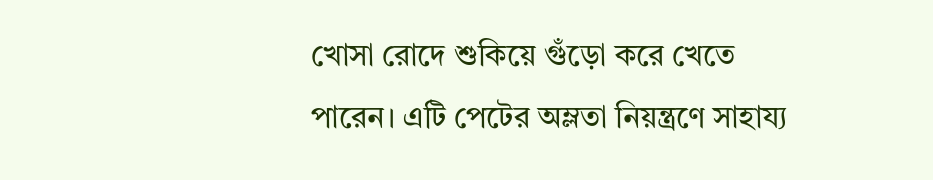খোসা রোদে শুকিয়ে গুঁড়ো করে খেতে পারেন। এটি পেটের অম্লতা নিয়ন্ত্রণে সাহায্য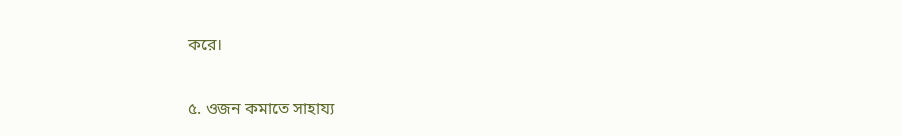করে।

৫. ওজন কমাতে সাহায্য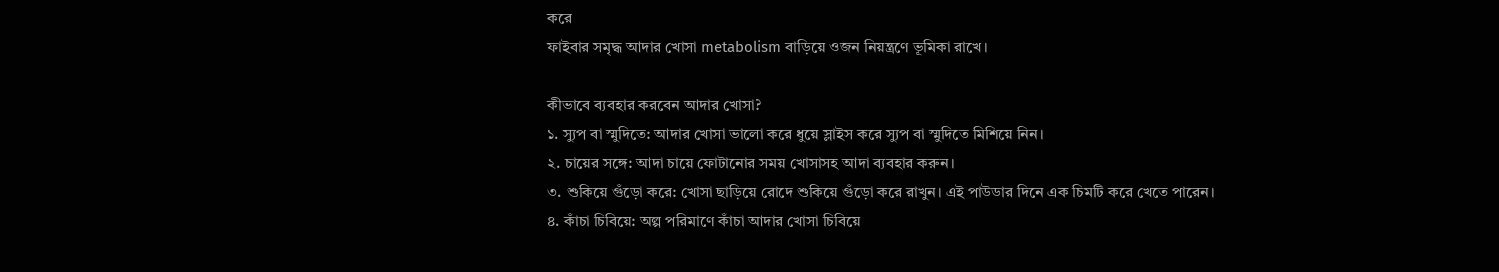করে
ফাইবার সমৃদ্ধ আদার খোসা metabolism বাড়িয়ে ওজন নিয়ন্ত্রণে ভূমিকা রাখে।

কীভাবে ব্যবহার করবেন আদার খোসা?
১. স্যুপ বা স্মুদিতে: আদার খোসা ভালো করে ধুয়ে স্লাইস করে স্যুপ বা স্মুদিতে মিশিয়ে নিন।
২. চায়ের সঙ্গে: আদা চায়ে ফোটানোর সময় খোসাসহ আদা ব্যবহার করুন।
৩. শুকিয়ে গুঁড়ো করে: খোসা ছাড়িয়ে রোদে শুকিয়ে গুঁড়ো করে রাখুন। এই পাউডার দিনে এক চিমটি করে খেতে পারেন।
৪. কাঁচা চিবিয়ে: অল্প পরিমাণে কাঁচা আদার খোসা চিবিয়ে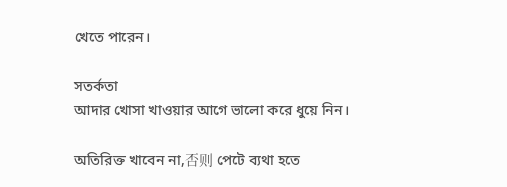খেতে পারেন।

সতর্কতা
আদার খোসা খাওয়ার আগে ভালো করে ধুয়ে নিন।

অতিরিক্ত খাবেন না,否则 পেটে ব্যথা হতে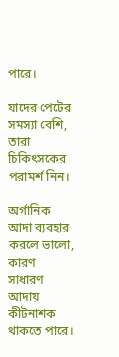পারে।

যাদের পেটের সমস্যা বেশি, তারা চিকিৎসকের পরামর্শ নিন।

অর্গানিক আদা ব্যবহার করলে ভালো, কারণ সাধারণ আদায় কীটনাশক থাকতে পারে।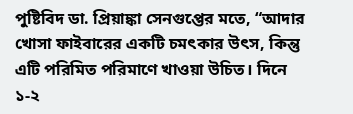পুষ্টিবিদ ডা. প্রিয়াঙ্কা সেনগুপ্তের মতে, “আদার খোসা ফাইবারের একটি চমৎকার উৎস, কিন্তু এটি পরিমিত পরিমাণে খাওয়া উচিত। দিনে ১-২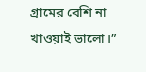গ্রামের বেশি না খাওয়াই ভালো।”